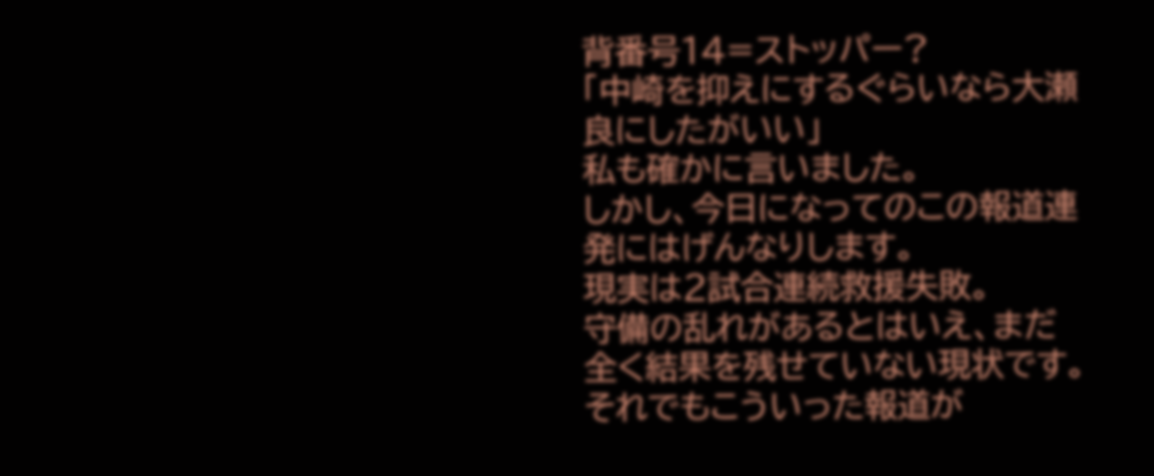背番号14=ストッパー?
「中崎を抑えにするぐらいなら大瀬良にしたがいい」
私も確かに言いました。
しかし、今日になってのこの報道連発にはげんなりします。
現実は2試合連続救援失敗。
守備の乱れがあるとはいえ、まだ全く結果を残せていない現状です。
それでもこういった報道が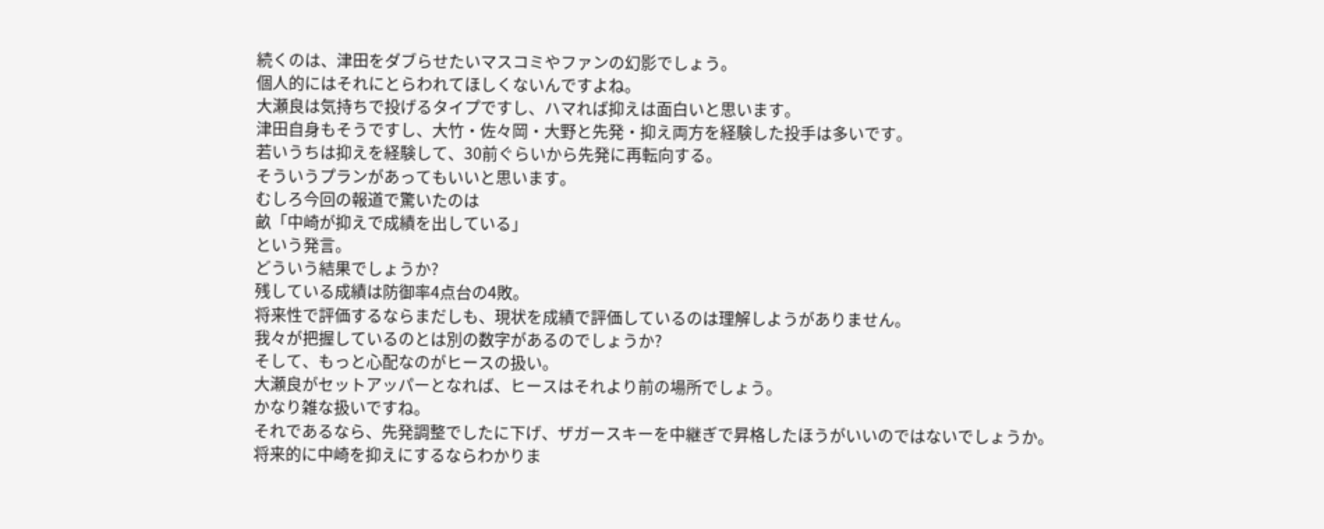続くのは、津田をダブらせたいマスコミやファンの幻影でしょう。
個人的にはそれにとらわれてほしくないんですよね。
大瀬良は気持ちで投げるタイプですし、ハマれば抑えは面白いと思います。
津田自身もそうですし、大竹・佐々岡・大野と先発・抑え両方を経験した投手は多いです。
若いうちは抑えを経験して、30前ぐらいから先発に再転向する。
そういうプランがあってもいいと思います。
むしろ今回の報道で驚いたのは
畝「中崎が抑えで成績を出している」
という発言。
どういう結果でしょうか?
残している成績は防御率4点台の4敗。
将来性で評価するならまだしも、現状を成績で評価しているのは理解しようがありません。
我々が把握しているのとは別の数字があるのでしょうか?
そして、もっと心配なのがヒースの扱い。
大瀬良がセットアッパーとなれば、ヒースはそれより前の場所でしょう。
かなり雑な扱いですね。
それであるなら、先発調整でしたに下げ、ザガースキーを中継ぎで昇格したほうがいいのではないでしょうか。
将来的に中崎を抑えにするならわかりま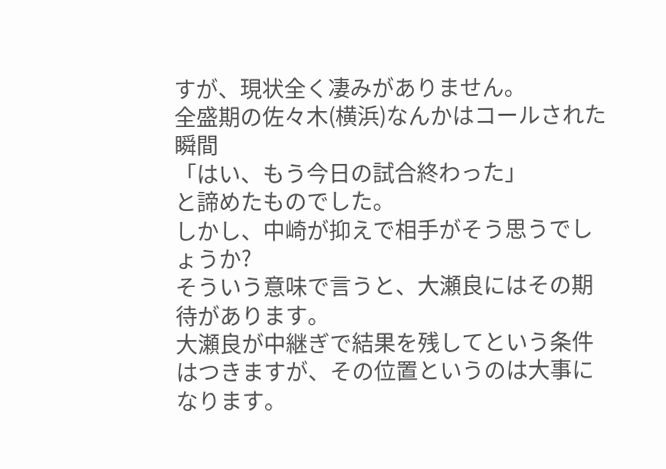すが、現状全く凄みがありません。
全盛期の佐々木(横浜)なんかはコールされた瞬間
「はい、もう今日の試合終わった」
と諦めたものでした。
しかし、中崎が抑えで相手がそう思うでしょうか?
そういう意味で言うと、大瀬良にはその期待があります。
大瀬良が中継ぎで結果を残してという条件はつきますが、その位置というのは大事になります。